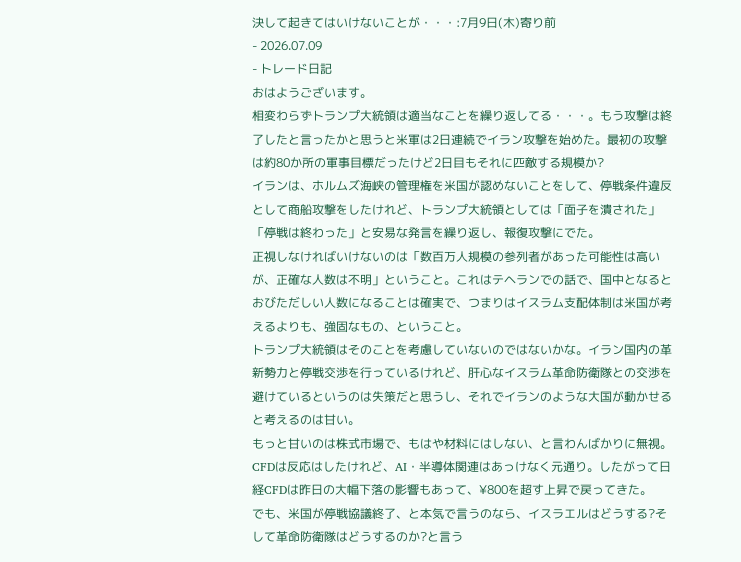決して起きてはいけないことが・・・:7月9日(木)寄り前
- 2026.07.09
- トレード日記
おはようございます。
相変わらずトランプ大統領は適当なことを繰り返してる・・・。もう攻撃は終了したと言ったかと思うと米軍は2日連続でイラン攻撃を始めた。最初の攻撃は約80か所の軍事目標だったけど2日目もそれに匹敵する規模か?
イランは、ホルムズ海峡の管理権を米国が認めないことをして、停戦条件違反として商船攻撃をしたけれど、トランプ大統領としては「面子を潰された」「停戦は終わった」と安易な発言を繰り返し、報復攻撃にでた。
正視しなければいけないのは「数百万人規模の参列者があった可能性は高いが、正確な人数は不明」ということ。これはテヘランでの話で、国中となるとおびただしい人数になることは確実で、つまりはイスラム支配体制は米国が考えるよりも、強固なもの、ということ。
トランプ大統領はそのことを考慮していないのではないかな。イラン国内の革新勢力と停戦交渉を行っているけれど、肝心なイスラム革命防衛隊との交渉を避けているというのは失策だと思うし、それでイランのような大国が動かせると考えるのは甘い。
もっと甘いのは株式市場で、もはや材料にはしない、と言わんばかりに無視。CFDは反応はしたけれど、AI・半導体関連はあっけなく元通り。したがって日経CFDは昨日の大幅下落の影響もあって、¥800を超す上昇で戻ってきた。
でも、米国が停戦協議終了、と本気で言うのなら、イスラエルはどうする?そして革命防衛隊はどうするのか?と言う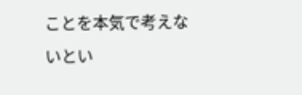ことを本気で考えないとい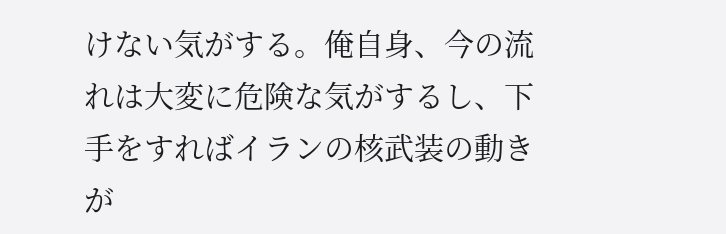けない気がする。俺自身、今の流れは大変に危険な気がするし、下手をすればイランの核武装の動きが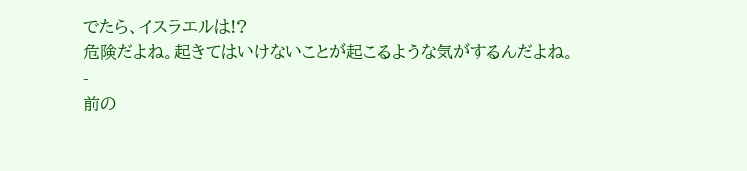でたら、イスラエルは!?
危険だよね。起きてはいけないことが起こるような気がするんだよね。
-
前の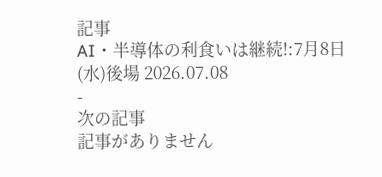記事
AI・半導体の利食いは継続!:7月8日(水)後場 2026.07.08
-
次の記事
記事がありません